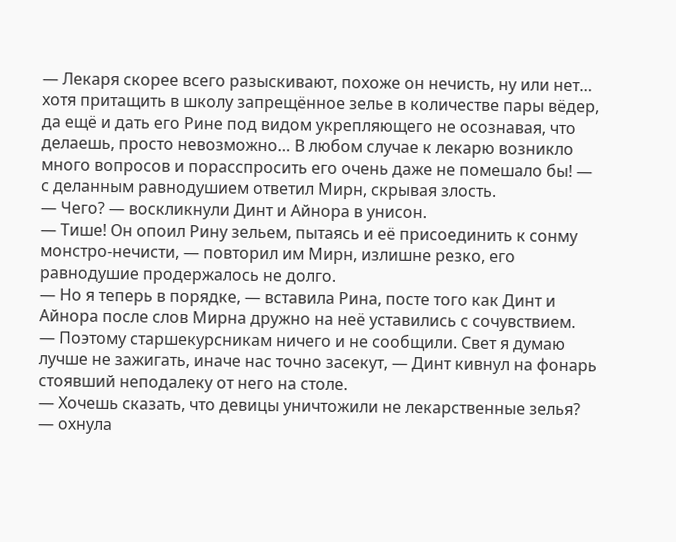— Лекаря скорее всего разыскивают, похоже он нечисть, ну или нет… хотя притащить в школу запрещённое зелье в количестве пары вёдер, да ещё и дать его Рине под видом укрепляющего не осознавая, что делаешь, просто невозможно… В любом случае к лекарю возникло много вопросов и порасспросить его очень даже не помешало бы! — с деланным равнодушием ответил Мирн, скрывая злость.
— Чего? — воскликнули Динт и Айнора в унисон.
— Тише! Он опоил Рину зельем, пытаясь и её присоединить к сонму монстро-нечисти, — повторил им Мирн, излишне резко, его равнодушие продержалось не долго.
— Но я теперь в порядке, — вставила Рина, посте того как Динт и Айнора после слов Мирна дружно на неё уставились с сочувствием.
— Поэтому старшекурсникам ничего и не сообщили. Свет я думаю лучше не зажигать, иначе нас точно засекут, — Динт кивнул на фонарь стоявший неподалеку от него на столе.
— Хочешь сказать, что девицы уничтожили не лекарственные зелья? — охнула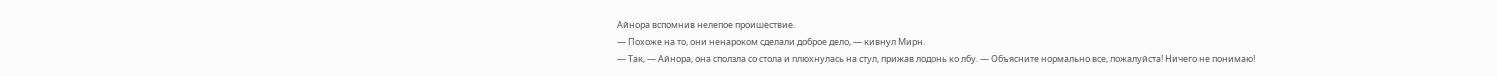Айнора вспомнив нелепое проишествие.
— Похоже на то, они ненароком сделали доброе дело, — кивнул Мирн.
— Так, — Айнора, она сползла со стола и плюхнулась на стул, прижав лодонь ко лбу. — Объясните нормально все, пожалуйста! Ничего не понимаю!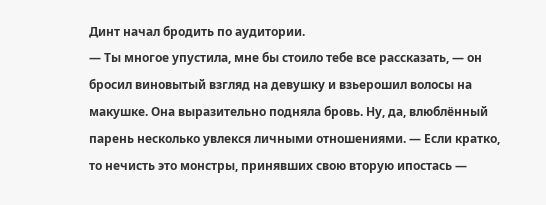Динт начал бродить по аудитории.
— Ты многое упустила, мне бы стоило тебе все рассказать, — он бросил виновытый взгляд на девушку и взьерошил волосы на макушке. Она выразительно подняла бровь. Ну, да, влюблённый парень несколько увлекся личными отношениями. — Если кратко, то нечисть это монстры, принявших свою вторую ипостась —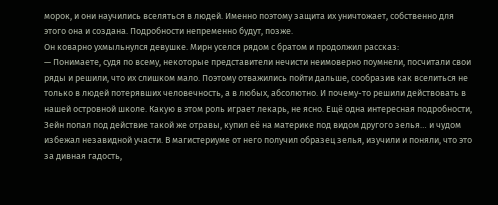морок, и они научились вселяться в людей. Именно поэтому защита их уничтожает, собственно для этого она и создана. Подробности непременно будут, позже.
Он коварно ухмыльнулся девушке. Мирн уселся рядом с братом и продолжил рассказ:
— Понимаете, судя по всему, некоторые представители нечисти неимоверно поумнели, посчитали свои ряды и решили, что их слишком мало. Поэтому отважились пойти дальше, сообразив как вселиться не только в людей потерявших человечность, а в любых, абсолютно. И почему-то решили действовать в нашей островной школе. Какую в этом роль играет лекарь, не ясно. Ещё одна интересная подробности, Зейн попал под действие такой же отравы, купил её на материке под видом другого зелья… и чудом избежал незавидной участи. В магистериуме от него получил образец зелья, изучили и поняли, что это за дивная гадость,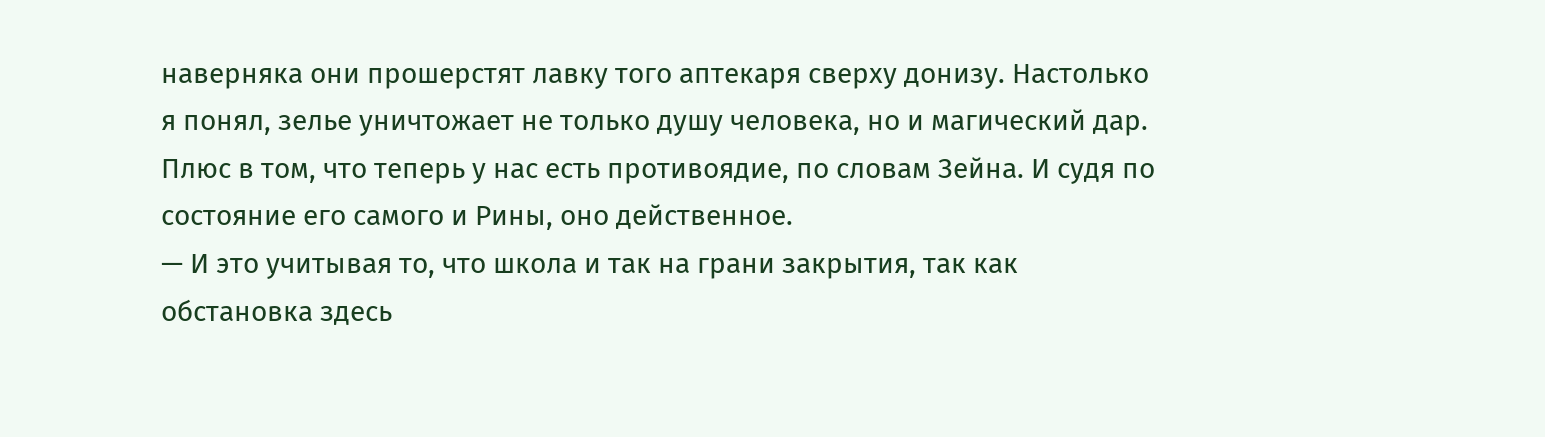наверняка они прошерстят лавку того аптекаря сверху донизу. Настолько я понял, зелье уничтожает не только душу человека, но и магический дар. Плюс в том, что теперь у нас есть противоядие, по словам Зейна. И судя по состояние его самого и Рины, оно действенное.
— И это учитывая то, что школа и так на грани закрытия, так как обстановка здесь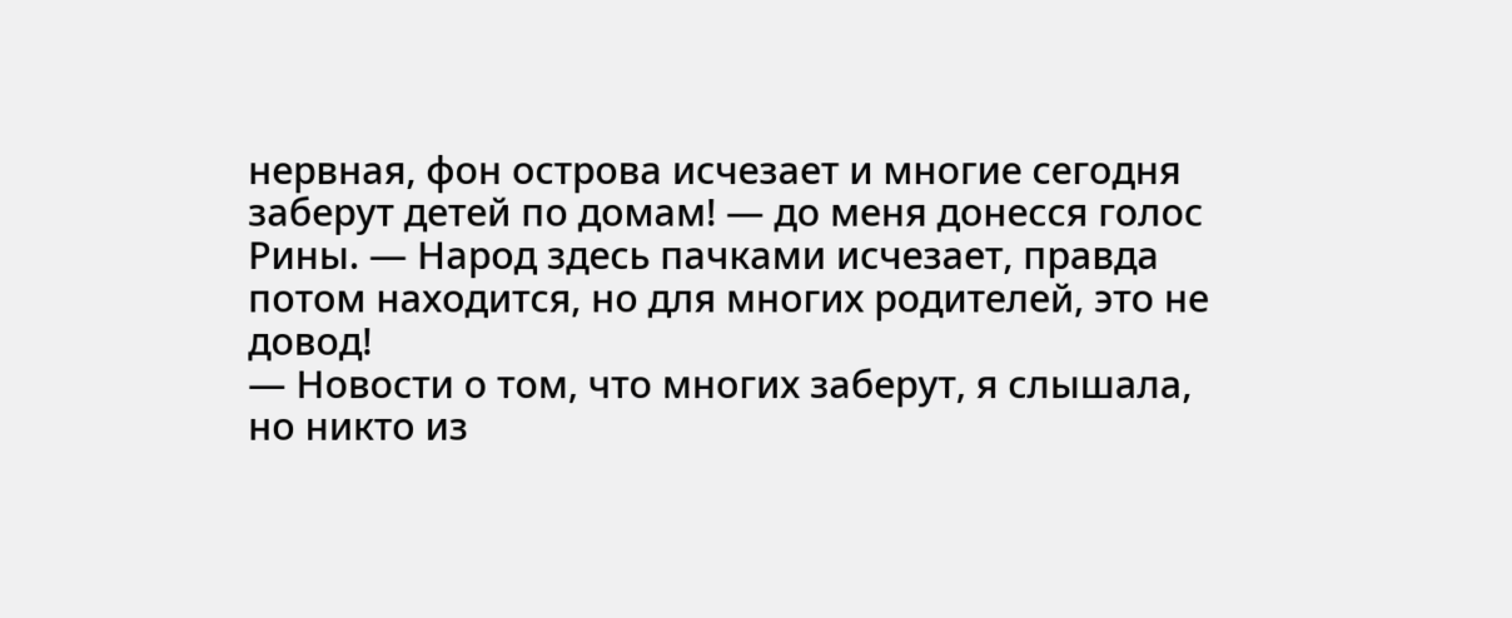нервная, фон острова исчезает и многие сегодня заберут детей по домам! — до меня донесся голос Рины. — Народ здесь пачками исчезает, правда потом находится, но для многих родителей, это не довод!
— Новости о том, что многих заберут, я слышала, но никто из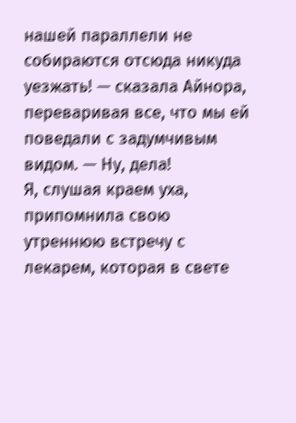нашей параллели не собираются отсюда никуда уезжать! — сказала Айнора, переваривая все, что мы ей поведали с задумчивым видом. — Ну, дела!
Я, слушая краем уха, припомнила свою утреннюю встречу с лекарем, которая в свете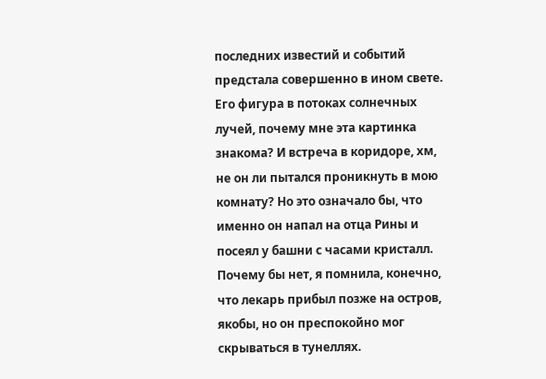последних известий и событий предстала совершенно в ином свете. Его фигура в потоках солнечных лучей, почему мне эта картинка знакома? И встреча в коридоре, хм, не он ли пытался проникнуть в мою комнату? Но это означало бы, что именно он напал на отца Рины и посеял у башни с часами кристалл. Почему бы нет, я помнила, конечно, что лекарь прибыл позже на остров, якобы, но он преспокойно мог скрываться в тунеллях.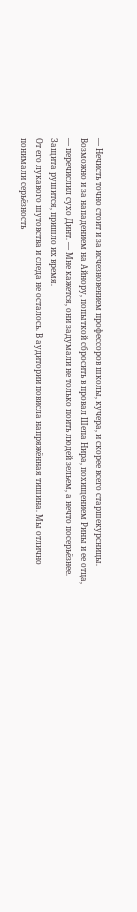— Нечисть точно стоит и за исчезновением профессоров школы, кучера, и скорее всего старшекурсницы. Возможно и за нападением на Айнору, попыткой сбросить в провал Шепа Нира, похищением Рины и ее отца, — перечислил сухо Динт. — Мне кажется, они задумали не только поить людей зельем, а нечто посерьёзнее. Защита рушится, пришло их время.
От его лукавого шутовства и следа не осталось. В аудитории повисла напряжённая тишина. Мы отлично понимали серьёзность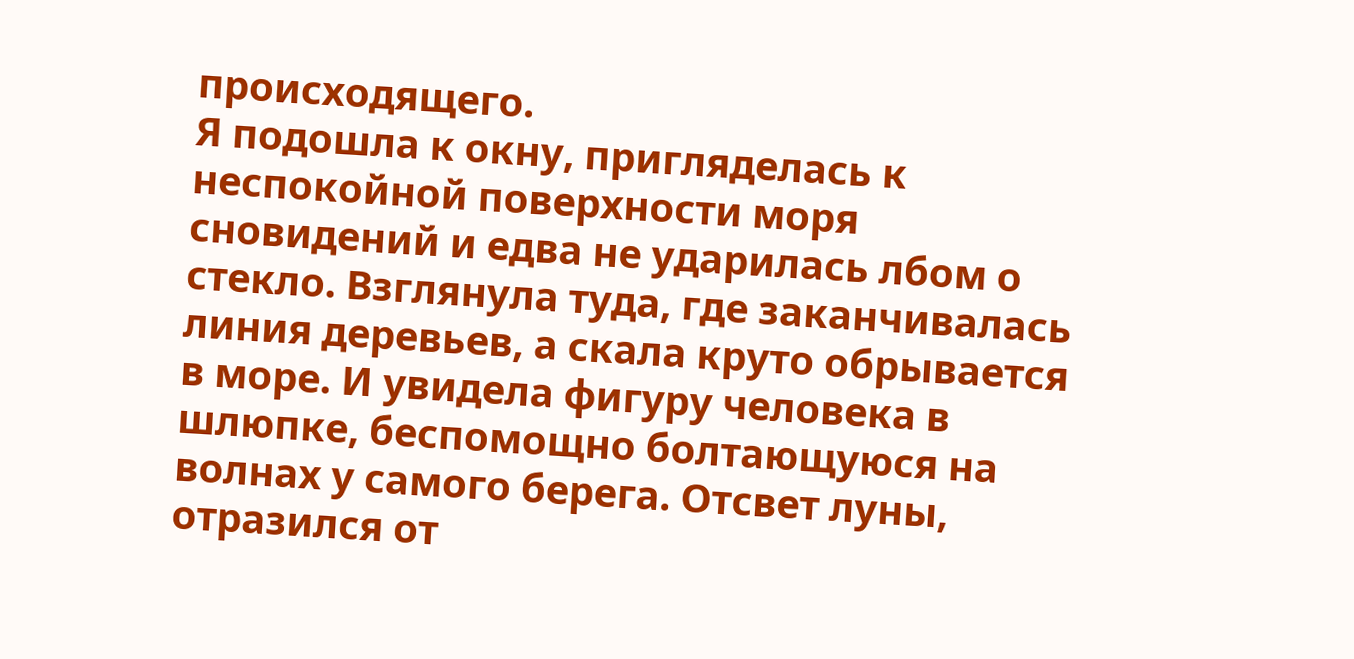происходящего.
Я подошла к окну, пригляделась к неспокойной поверхности моря сновидений и едва не ударилась лбом о стекло. Взглянула туда, где заканчивалась линия деревьев, а скала круто обрывается в море. И увидела фигуру человека в шлюпке, беспомощно болтающуюся на волнах у самого берега. Отсвет луны, отразился от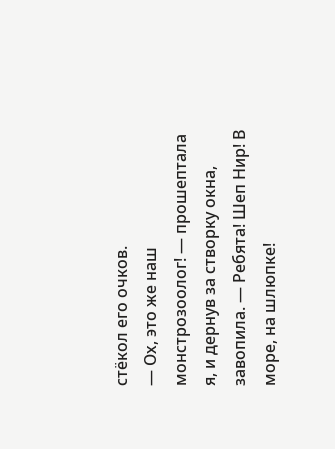стёкол его очков.
— Ох, это же наш монстрозоолог! — прошептала я, и дернув за створку окна, завопила. — Ребята! Шеп Нир! В море, на шлюпке!